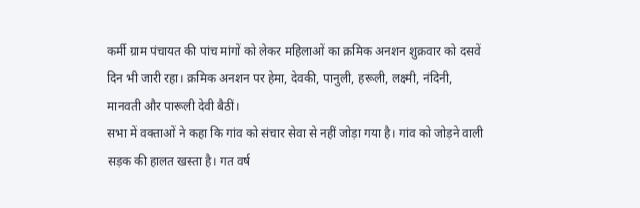कर्मी ग्राम पंचायत की पांच मांगों को लेकर महिलाओं का क्रमिक अनशन शुक्रवार को दसवें दिन भी जारी रहा। क्रमिक अनशन पर हेमा, देवकी, पानुली, हरूली, लक्ष्मी, नंदिनी, मानवती और पारूली देवी बैठीं।
सभा में वक्ताओं ने कहा कि गांव को संचार सेवा से नहीं जोड़ा गया है। गांव को जोड़ने वाली सड़क की हालत खस्ता है। गत वर्ष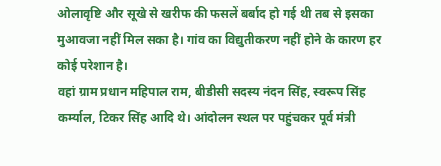ओलावृष्टि और सूखे से खरीफ की फसलें बर्बाद हो गई थी तब से इसका मुआवजा नहीं मिल सका है। गांव का विद्युतीकरण नहीं होने के कारण हर कोई परेशान है।
वहां ग्राम प्रधान महिपाल राम, बीडीसी सदस्य नंदन सिंह, स्वरूप सिंह कर्म्याल, टिकर सिंह आदि थे। आंदोलन स्थल पर पहुंचकर पूर्व मंत्री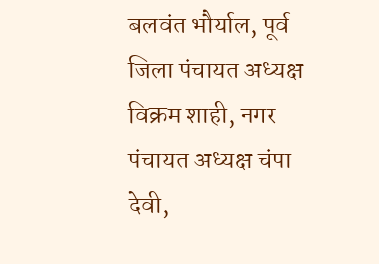बलवंत भौर्याल, पूर्व जिला पंचायत अध्यक्ष विक्रम शाही, नगर पंचायत अध्यक्ष चंपा देवी,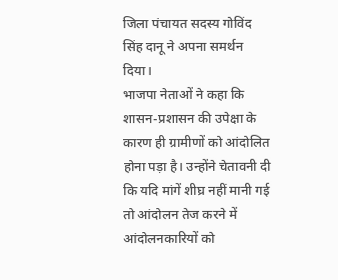जिला पंचायत सदस्य गोविंद सिंह दानू ने अपना समर्थन दिया।
भाजपा नेताओं ने कहा कि शासन-प्रशासन की उपेक्षा के कारण ही ग्रामीणों को आंदोलित होना पड़ा है। उन्होंने चेतावनी दी कि यदि मांगें शीघ्र नहीं मानी गई तो आंदोलन तेज करने में आंदोलनकारियों को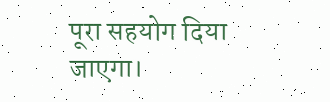पूरा सहयोग दिया जाएगा।